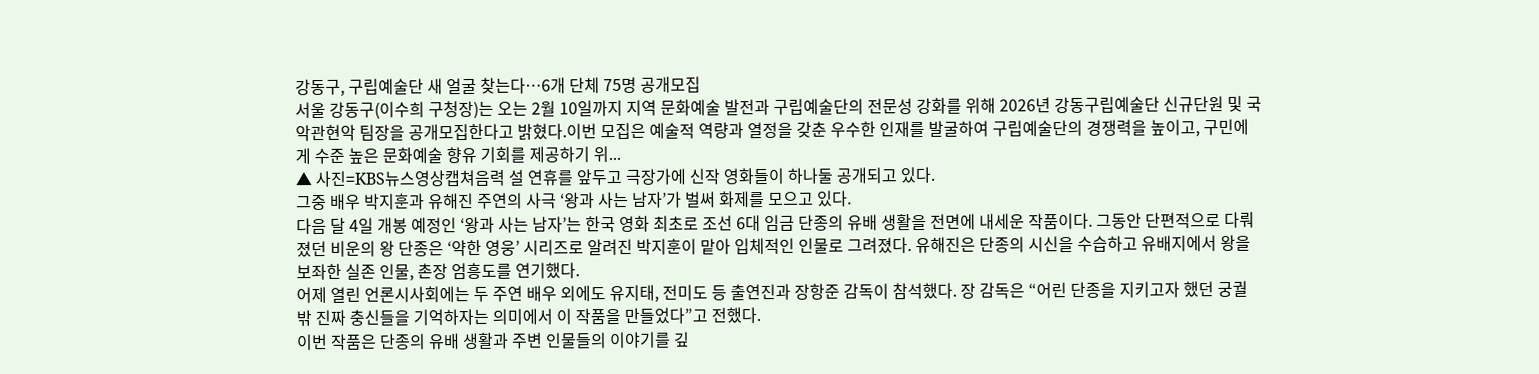강동구, 구립예술단 새 얼굴 찾는다…6개 단체 75명 공개모집
서울 강동구(이수희 구청장)는 오는 2월 10일까지 지역 문화예술 발전과 구립예술단의 전문성 강화를 위해 2026년 강동구립예술단 신규단원 및 국악관현악 팀장을 공개모집한다고 밝혔다.이번 모집은 예술적 역량과 열정을 갖춘 우수한 인재를 발굴하여 구립예술단의 경쟁력을 높이고, 구민에게 수준 높은 문화예술 향유 기회를 제공하기 위...
▲ 사진=KBS뉴스영상캡쳐음력 설 연휴를 앞두고 극장가에 신작 영화들이 하나둘 공개되고 있다.
그중 배우 박지훈과 유해진 주연의 사극 ‘왕과 사는 남자’가 벌써 화제를 모으고 있다.
다음 달 4일 개봉 예정인 ‘왕과 사는 남자’는 한국 영화 최초로 조선 6대 임금 단종의 유배 생활을 전면에 내세운 작품이다. 그동안 단편적으로 다뤄졌던 비운의 왕 단종은 ‘약한 영웅’ 시리즈로 알려진 박지훈이 맡아 입체적인 인물로 그려졌다. 유해진은 단종의 시신을 수습하고 유배지에서 왕을 보좌한 실존 인물, 촌장 엄흥도를 연기했다.
어제 열린 언론시사회에는 두 주연 배우 외에도 유지태, 전미도 등 출연진과 장항준 감독이 참석했다. 장 감독은 “어린 단종을 지키고자 했던 궁궐 밖 진짜 충신들을 기억하자는 의미에서 이 작품을 만들었다”고 전했다.
이번 작품은 단종의 유배 생활과 주변 인물들의 이야기를 깊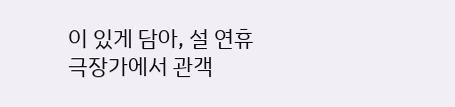이 있게 담아, 설 연휴 극장가에서 관객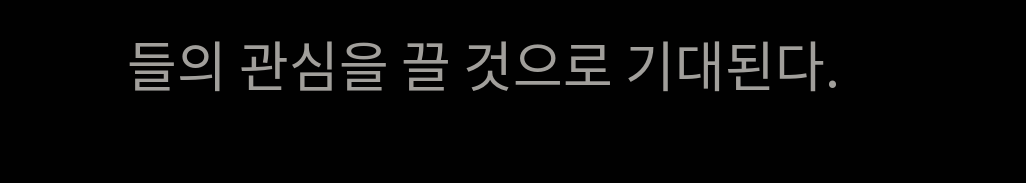들의 관심을 끌 것으로 기대된다.